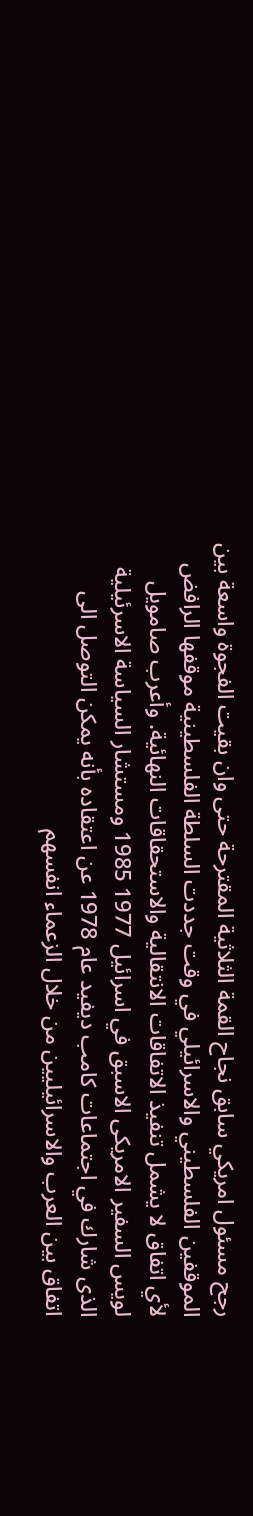رجح مسئول امريكي سابق نجاح القمة الثلاثية المقترحة حتى وان بقيت الفجوة واسعة بين الموقفين الفلسطيني والاسرائيلي في وقت جددت السلطة الفلسطينية موقفها الرافض لأي اتفاق لا يشمل تنفيذ الاتفاقات الانتقالية والاستحقاقات النهائية. وأعرب صامويل لويس السفير الامريكى الاسبق في اسرائيل 1977 1985 ومستشار السياسة الاسرئيلية الذى شارك في اجتماعات كامب ديفيد عام 1978 عن اعتقاده بأنه يمكن التوصل الى اتفاق بين العرب والاسرائيليين من خلال الزعماء انفسهم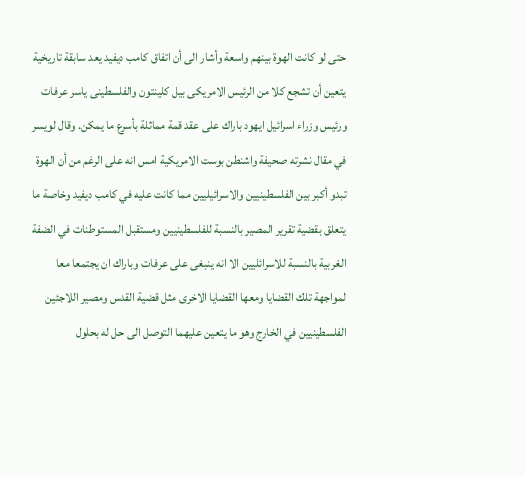حتى لو كانت الهوة بينهم واسعة وأشار الى أن اتفاق كامب ديفيد يعد سابقة تاريخية يتعين أن تشجع كلا من الرئيس الامريكى بيل كلينتون والفلسطينى ياسر عرفات ورئيس وزراء اسرائيل ايهود باراك على عقد قمة مماثلة بأسرع ما يمكن. وقال لويسر في مقال نشرته صحيفة واشنطن بوست الامريكية امس انه على الرغم من أن الهوة تبدو أكبر بين الفلسطينيين والاسرائيليين مما كانت عليه في كامب ديفيد وخاصة ما يتعلق بقضية تقرير المصير بالنسبة للفلسطينيين ومستقبل المستوطنات في الضفة الغربية بالنسبة للاسرائليين الا انه ينبغى على عرفات وباراك ان يجتمعا معا لمواجهة تلك القضايا ومعها القضايا الاخرى مثل قضية القدس ومصير اللاجئين الفلسطينيين في الخارج وهو ما يتعين عليهما التوصل الى حل له بحلول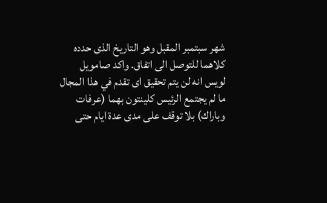شهر سبتمبر المقبل وهو التاريخ الذى حدده كلاهما للتوصل الى اتفاق. واكد صامويل لويس انه لن يتم تحقيق اى تقدم في هذا المجال ما لم يجتمع الرئيس كلينتون بهما (عرفات وباراك) بلا توقف على مدى عدة ايام حتى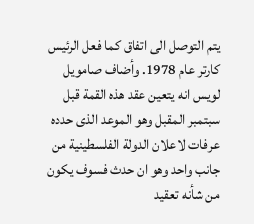يتم التوصل الى اتفاق كما فعل الرئيس كارتر عام 1978. وأضاف صامويل لويس انه يتعين عقد هذه القمة قبل سبتمبر المقبل وهو الموعد الذى حدده عرفات لاعلان الدولة الفلسطينية من جانب واحد وهو ان حدث فسوف يكون من شأنه تعقيد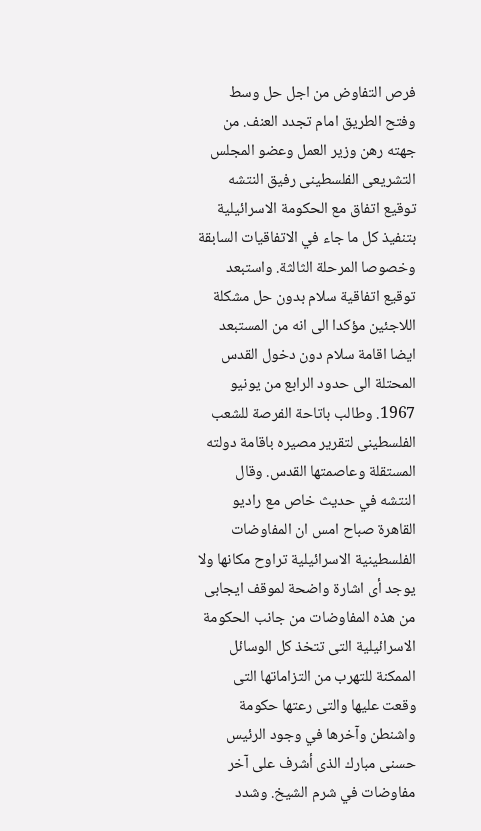فرص التفاوض من اجل حل وسط وفتح الطريق امام تجدد العنف. من جهته رهن وزير العمل وعضو المجلس التشريعى الفلسطينى رفيق النتشه توقيع اتفاق مع الحكومة الاسرائيلية بتنفيذ كل ما جاء في الاتفاقيات السابقة وخصوصا المرحلة الثالثة. واستبعد توقيع اتفاقية سلام بدون حل مشكلة اللاجئين مؤكدا الى انه من المستبعد ايضا اقامة سلام دون دخول القدس المحتلة الى حدود الرابع من يونيو 1967. وطالب باتاحة الفرصة للشعب الفلسطينى لتقرير مصيره باقامة دولته المستقلة وعاصمتها القدس. وقال النتشه في حديث خاص مع راديو القاهرة صباح امس ان المفاوضات الفلسطينية الاسرائيلية تراوح مكانها ولا يوجد أى اشارة واضحة لموقف ايجابى من هذه المفاوضات من جانب الحكومة الاسرائيلية التى تتخذ كل الوسائل الممكنة للتهرب من التزاماتها التى وقعت عليها والتى رعتها حكومة واشنطن وآخرها في وجود الرئيس حسنى مبارك الذى أشرف على آخر مفاوضات في شرم الشيخ. وشدد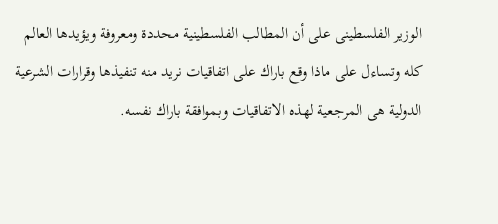الوزير الفلسطينى على أن المطالب الفلسطينية محددة ومعروفة ويؤيدها العالم كله وتساءل على ماذا وقع باراك على اتفاقيات نريد منه تنفيذها وقرارات الشرعية الدولية هى المرجعية لهذه الاتفاقيات وبموافقة باراك نفسه.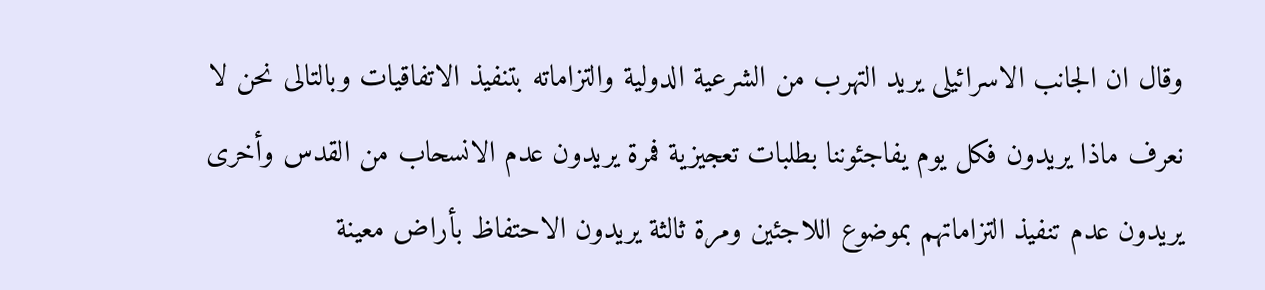وقال ان الجانب الاسرائيلى يريد التهرب من الشرعية الدولية والتزاماته بتنفيذ الاتفاقيات وبالتالى نحن لا نعرف ماذا يريدون فكل يوم يفاجئوننا بطلبات تعجيزية فمرة يريدون عدم الانسحاب من القدس وأخرى يريدون عدم تنفيذ التزاماتهم بموضوع اللاجئين ومرة ثالثة يريدون الاحتفاظ بأراض معينة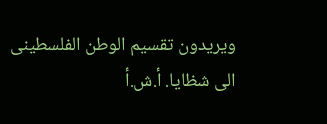ويريدون تقسيم الوطن الفلسطينى الى شظايا. أ.ش.أ